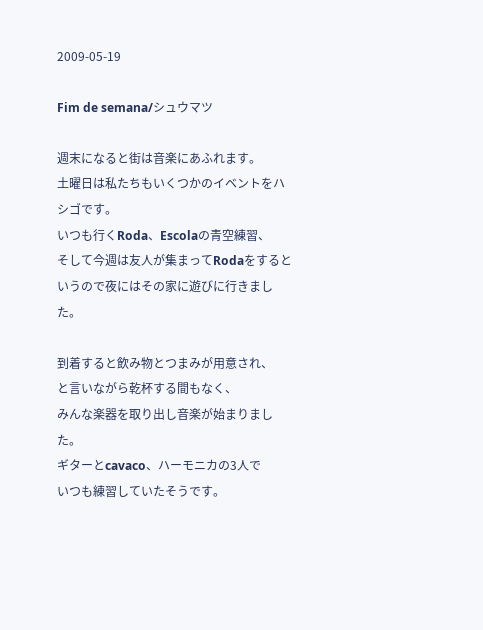2009-05-19

Fim de semana/シュウマツ

週末になると街は音楽にあふれます。
土曜日は私たちもいくつかのイベントをハシゴです。
いつも行くRoda、Escolaの青空練習、
そして今週は友人が集まってRodaをするというので夜にはその家に遊びに行きました。

到着すると飲み物とつまみが用意され、
と言いながら乾杯する間もなく、
みんな楽器を取り出し音楽が始まりました。
ギターとcavaco、ハーモニカの3人で
いつも練習していたそうです。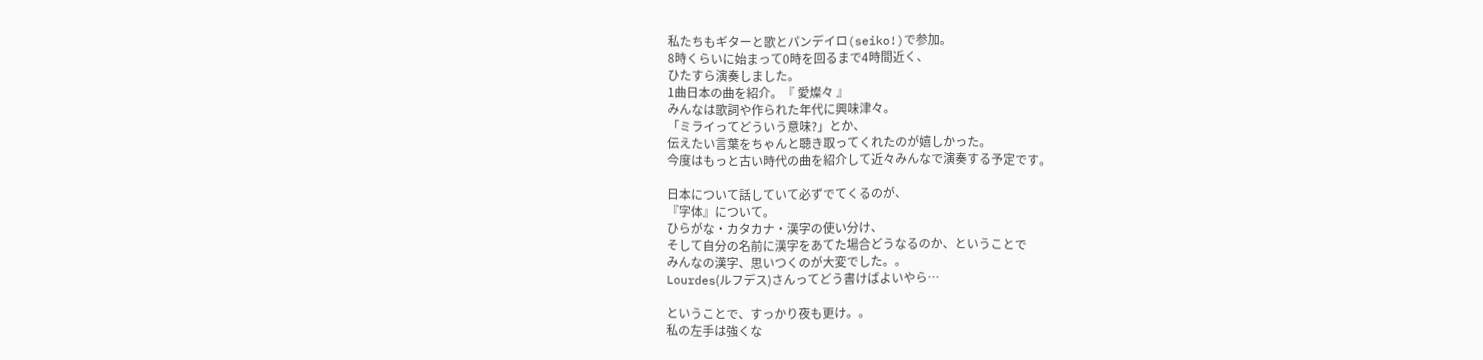私たちもギターと歌とパンデイロ(seiko!)で参加。
8時くらいに始まって0時を回るまで4時間近く、
ひたすら演奏しました。
1曲日本の曲を紹介。『 愛燦々 』
みんなは歌詞や作られた年代に興味津々。
「ミライってどういう意味?」とか、
伝えたい言葉をちゃんと聴き取ってくれたのが嬉しかった。
今度はもっと古い時代の曲を紹介して近々みんなで演奏する予定です。

日本について話していて必ずでてくるのが、
『字体』について。
ひらがな・カタカナ・漢字の使い分け、
そして自分の名前に漢字をあてた場合どうなるのか、ということで
みんなの漢字、思いつくのが大変でした。。
Lourdes(ルフデス)さんってどう書けばよいやら…

ということで、すっかり夜も更け。。
私の左手は強くな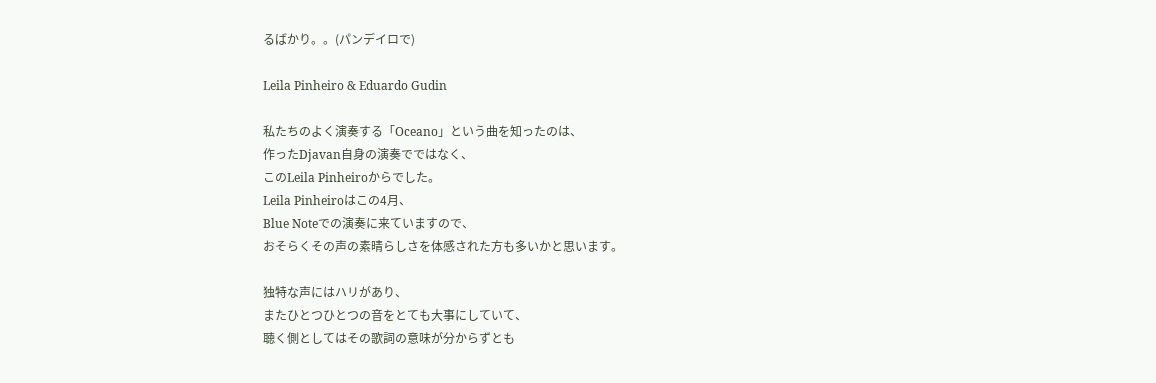るばかり。。(パンデイロで)

Leila Pinheiro & Eduardo Gudin

私たちのよく演奏する「Oceano」という曲を知ったのは、
作ったDjavan自身の演奏でではなく、
このLeila Pinheiroからでした。
Leila Pinheiroはこの4月、
Blue Noteでの演奏に来ていますので、
おそらくその声の素晴らしさを体感された方も多いかと思います。

独特な声にはハリがあり、
またひとつひとつの音をとても大事にしていて、
聴く側としてはその歌詞の意味が分からずとも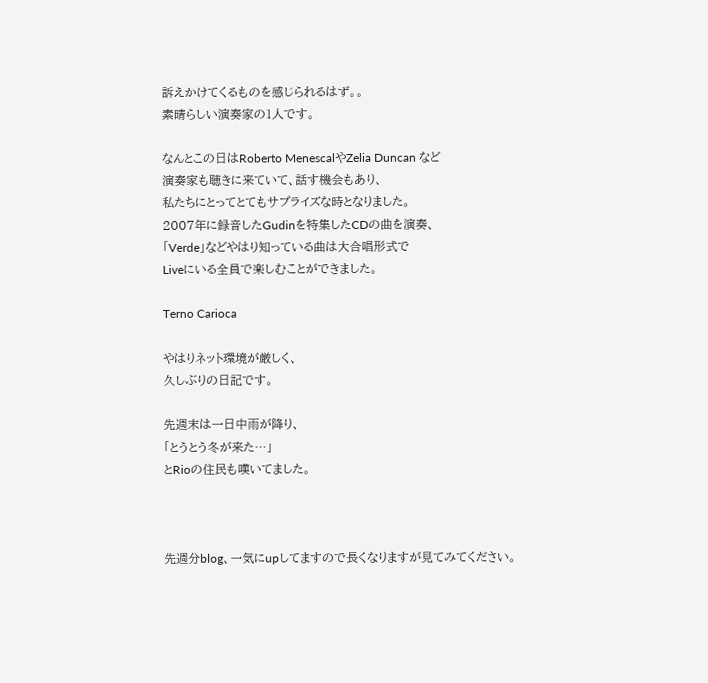訴えかけてくるものを感じられるはず。。
素晴らしい演奏家の1人です。

なんとこの日はRoberto MenescalやZelia Duncan など
演奏家も聴きに来ていて、話す機会もあり、
私たちにとってとてもサプライズな時となりました。
2007年に録音したGudinを特集したCDの曲を演奏、
「Verde」などやはり知っている曲は大合唱形式で
Liveにいる全員で楽しむことができました。

Terno Carioca

やはりネット環境が厳しく、
久しぶりの日記です。

先週末は一日中雨が降り、
「とうとう冬が来た…」
とRioの住民も嘆いてました。



先週分blog、一気にupしてますので長くなりますが見てみてください。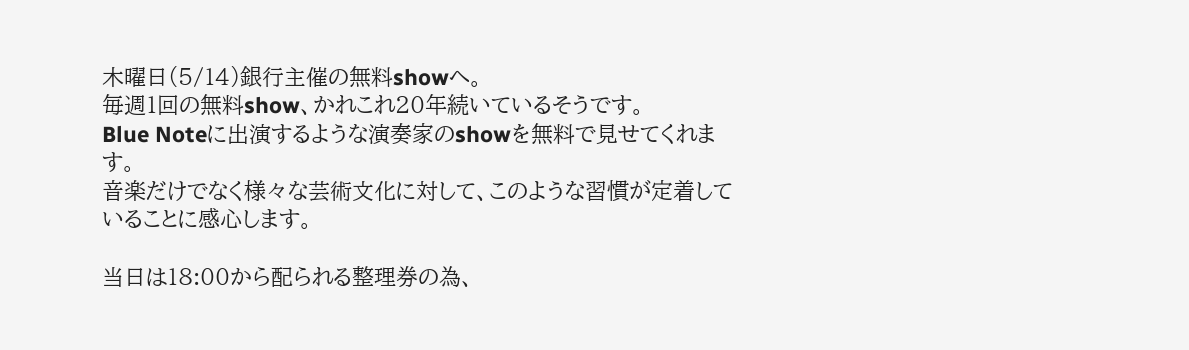木曜日(5/14)銀行主催の無料showへ。
毎週1回の無料show、かれこれ20年続いているそうです。
Blue Noteに出演するような演奏家のshowを無料で見せてくれます。
音楽だけでなく様々な芸術文化に対して、このような習慣が定着していることに感心します。

当日は18:00から配られる整理券の為、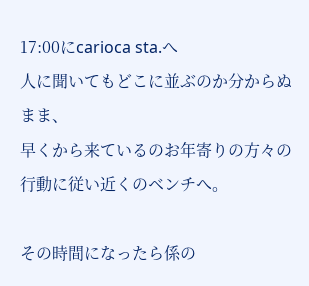17:00にcarioca sta.へ
人に聞いてもどこに並ぶのか分からぬまま、
早くから来ているのお年寄りの方々の行動に従い近くのベンチへ。

その時間になったら係の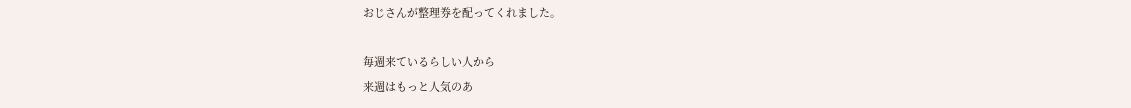おじさんが整理券を配ってくれました。

毎週来ているらしい人から
来週はもっと人気のあ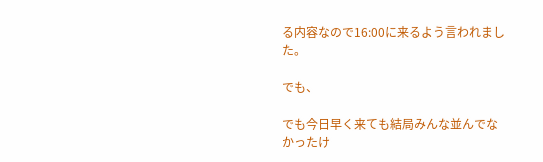る内容なので16:00に来るよう言われました。

でも、

でも今日早く来ても結局みんな並んでなかったけ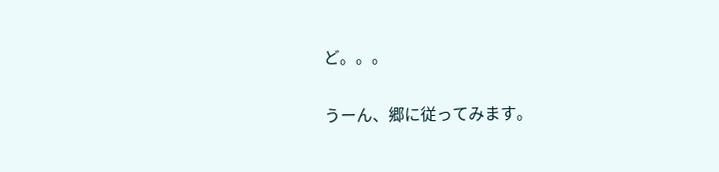ど。。。

うーん、郷に従ってみます。